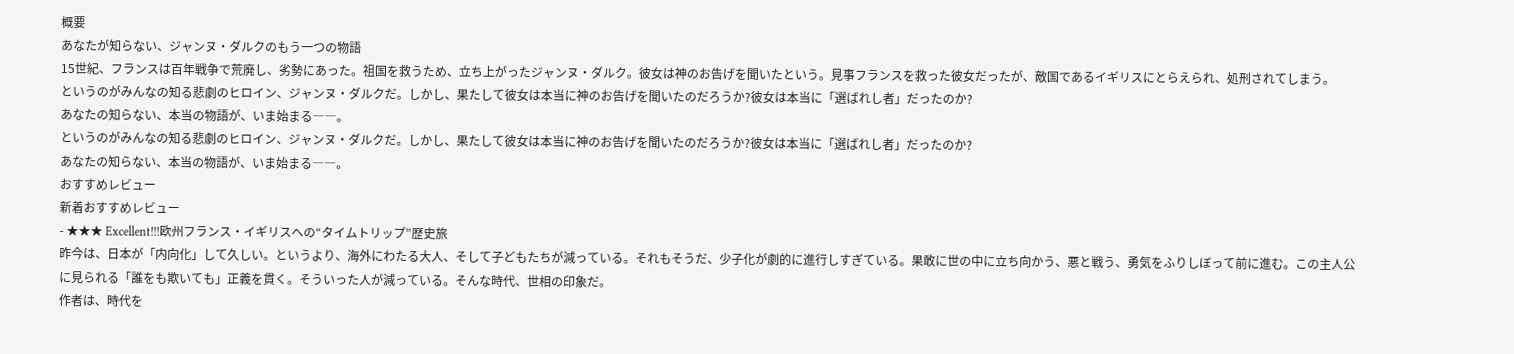概要
あなたが知らない、ジャンヌ・ダルクのもう一つの物語
15世紀、フランスは百年戦争で荒廃し、劣勢にあった。祖国を救うため、立ち上がったジャンヌ・ダルク。彼女は神のお告げを聞いたという。見事フランスを救った彼女だったが、敵国であるイギリスにとらえられ、処刑されてしまう。
というのがみんなの知る悲劇のヒロイン、ジャンヌ・ダルクだ。しかし、果たして彼女は本当に神のお告げを聞いたのだろうか?彼女は本当に「選ばれし者」だったのか?
あなたの知らない、本当の物語が、いま始まる――。
というのがみんなの知る悲劇のヒロイン、ジャンヌ・ダルクだ。しかし、果たして彼女は本当に神のお告げを聞いたのだろうか?彼女は本当に「選ばれし者」だったのか?
あなたの知らない、本当の物語が、いま始まる――。
おすすめレビュー
新着おすすめレビュー
- ★★★ Excellent!!!欧州フランス・イギリスへの“タイムトリップ”歴史旅
昨今は、日本が「内向化」して久しい。というより、海外にわたる大人、そして子どもたちが減っている。それもそうだ、少子化が劇的に進行しすぎている。果敢に世の中に立ち向かう、悪と戦う、勇気をふりしぼって前に進む。この主人公に見られる「誰をも欺いても」正義を貫く。そういった人が減っている。そんな時代、世相の印象だ。
作者は、時代を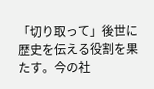「切り取って」後世に歴史を伝える役割を果たす。今の社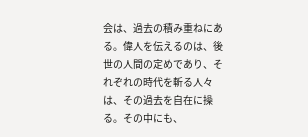会は、過去の積み重ねにある。偉人を伝えるのは、後世の人間の定めであり、それぞれの時代を斬る人々は、その過去を自在に操る。その中にも、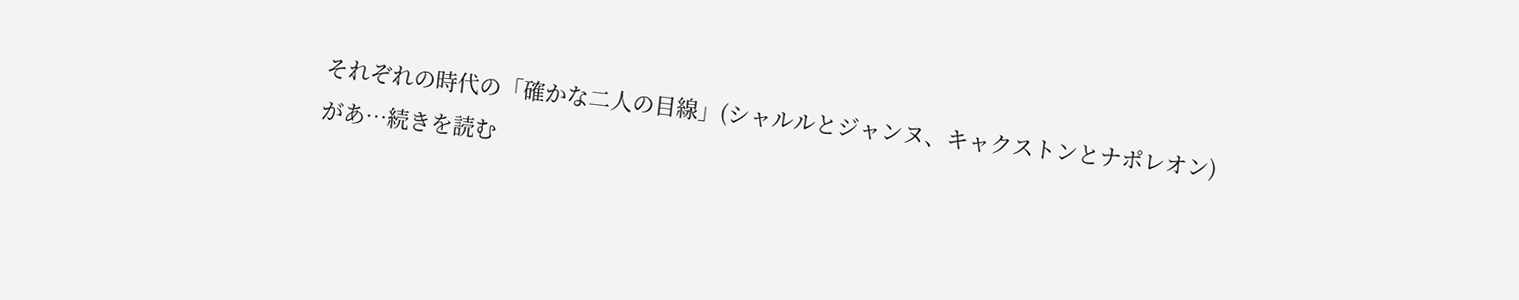それぞれの時代の「確かな二人の目線」(シャルルとジャンヌ、キャクストンとナポレオン)があ…続きを読む